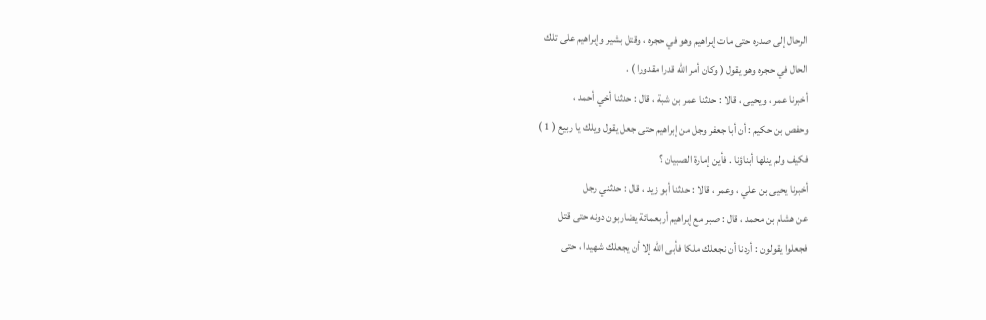الرحال إلى صدره حتى مات إبراهيم وهو في حجره ، وقتل بشير وإبراهيم على تلك
الحال في حجره وهو يقول ( وكان أمر الله قدرا مقدورا ) .
أخبرنا عمر ، ويحيى ، قالا : حدثنا عمر بن شبة ، قال : حدثنا أخي أحمد ،
وحفص بن حكيم : أن أبا جعفر وجل من إبراهيم حتى جعل يقول ويلك يا ربيع ( 1 )
فكيف ولم ينلها أبناؤنا . فأين إمارة الصبيان ؟
أخبرنا يحيى بن علي ، وعمر ، قالا : حدثنا أبو زيد ، قال : حدثني رجل
عن هشام بن محمد ، قال : صبر مع إبراهيم أربعمائة يضاربون دونه حتى قتل
فجعلوا يقولون : أردنا أن نجعلك ملكا فأبى الله إلا أن يجعلك شهيدا ، حتى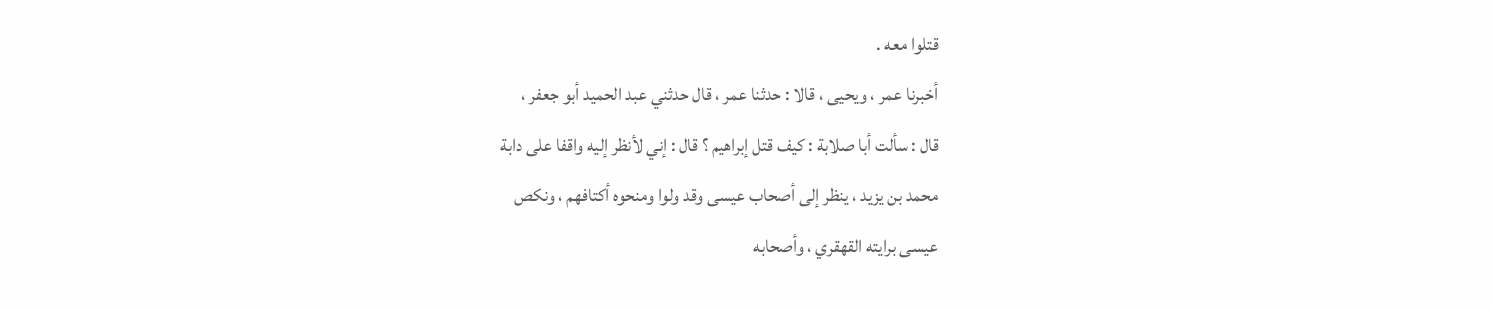قتلوا معه .
أخبرنا عمر ، ويحيى ، قالا : حدثنا عمر ، قال حدثني عبد الحميد أبو جعفر ،
قال : سألت أبا صلابة : كيف قتل إبراهيم ؟ قال : إني لأنظر إليه واقفا على دابة
محمد بن يزيد ، ينظر إلى أصحاب عيسى وقد ولوا ومنحوه أكتافهم ، ونكص
عيسى برايته القهقري ، وأصحابه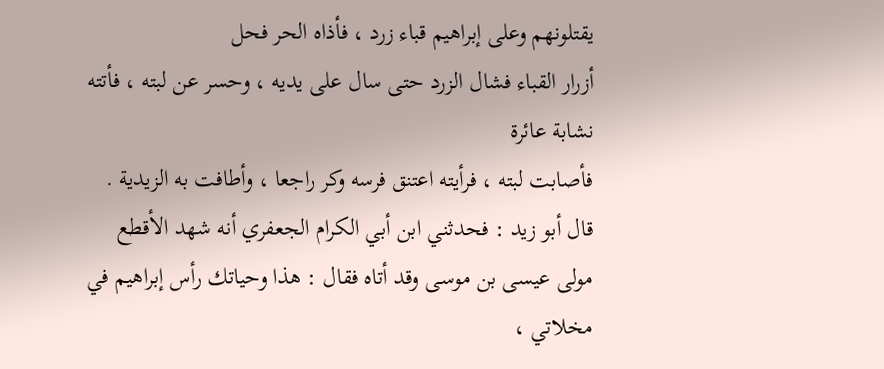يقتلونهم وعلى إبراهيم قباء زرد ، فأذاه الحر فحل
أزرار القباء فشال الزرد حتى سال على يديه ، وحسر عن لبته ، فأتته نشابة عائرة
فأصابت لبته ، فرأيته اعتنق فرسه وكر راجعا ، وأطافت به الزيدية .
قال أبو زيد : فحدثني ابن أبي الكرام الجعفري أنه شهد الأقطع
مولى عيسى بن موسى وقد أتاه فقال : هذا وحياتك رأس إبراهيم في مخلاتي ،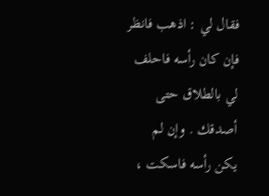فقال لي : اذهب فانظر فإن كان رأسه فاحلف لي بالطلاق حتى أصدقك . وإن لم
يكن رأسه فاسكت ،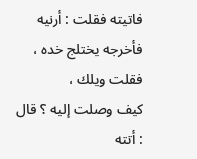فاتيته فقلت : أرنيه فأخرجه يختلج خده ، فقلت ويلك ،
كيف وصلت إليه ؟ قال : أتته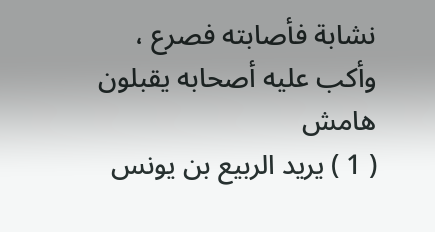نشابة فأصابته فصرع ، وأكب عليه أصحابه يقبلون
هامش
( 1 ) يريد الربيع بن يونس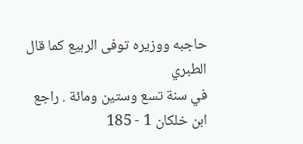حاجبه ووزيره توفى الربيع كما قال الطبري
في سنة تسع وستين ومائة . راجع ابن خلكان 1 - 185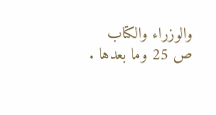والوزراء والكتاب
ص 25 وما بعدها .